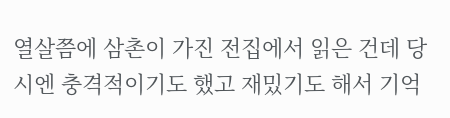열살쯤에 삼촌이 가진 전집에서 읽은 건데 당시엔 충격적이기도 했고 재밌기도 해서 기억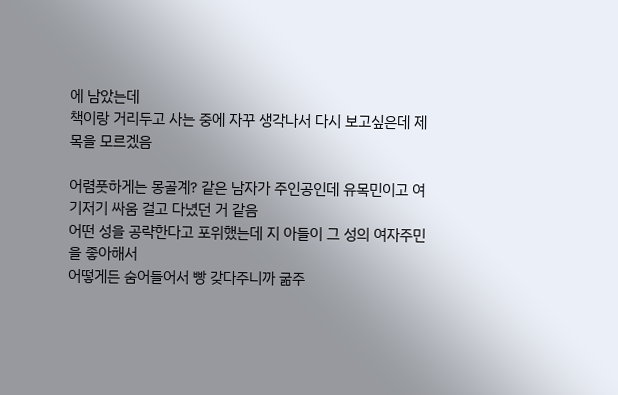에 남았는데
책이랑 거리두고 사는 중에 자꾸 생각나서 다시 보고싶은데 제목을 모르겠음

어렴풋하게는 몽골계? 같은 남자가 주인공인데 유목민이고 여기저기 싸움 걸고 다녔던 거 같음
어떤 성을 공략한다고 포위했는데 지 아들이 그 성의 여자주민을 좋아해서
어떻게든 숨어들어서 빵 갖다주니까 굶주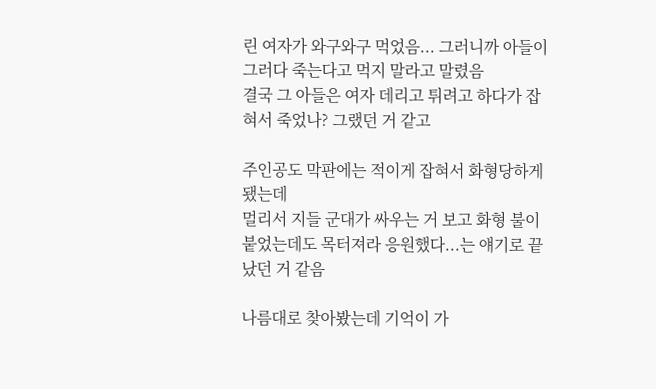린 여자가 와구와구 먹었음... 그러니까 아들이 그러다 죽는다고 먹지 말라고 말렸음
결국 그 아들은 여자 데리고 튀려고 하다가 잡혀서 죽었나? 그랬던 거 같고

주인공도 막판에는 적이게 잡혀서 화형당하게 됐는데
멀리서 지들 군대가 싸우는 거 보고 화형 불이 붙었는데도 목터져라 응원했다...는 얘기로 끝났던 거 같음

나름대로 찾아봤는데 기억이 가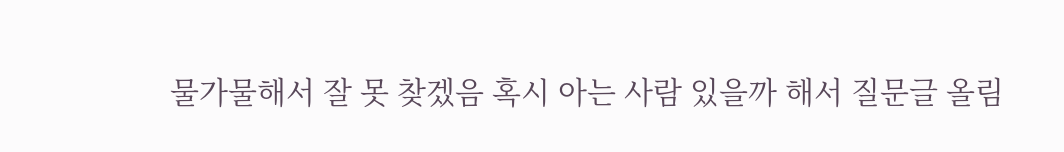물가물해서 잘 못 찾겠음 혹시 아는 사람 있을까 해서 질문글 올림